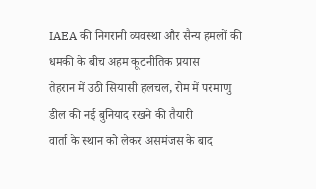IAEA की निगरानी व्यवस्था और सैन्य हमलों की धमकी के बीच अहम कूटनीतिक प्रयास
तेहरान में उठी सियासी हलचल, रोम में परमाणु डील की नई बुनियाद रखने की तैयारी
वार्ता के स्थान को लेकर असमंजस के बाद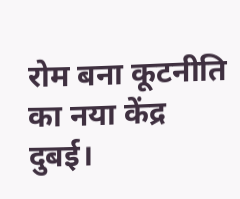रोम बना कूटनीति का नया केंद्र
दुबई।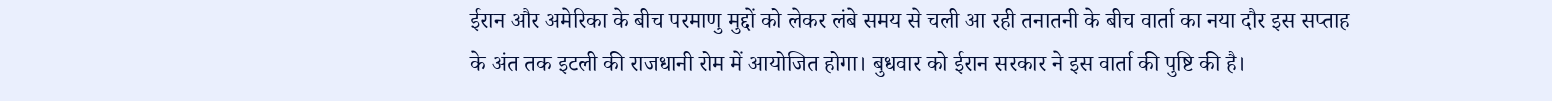ईरान और अमेरिका के बीच परमाणु मुद्दों को लेकर लंबे समय से चली आ रही तनातनी के बीच वार्ता का नया दौर इस सप्ताह के अंत तक इटली की राजधानी रोम में आयोजित होगा। बुधवार को ईरान सरकार ने इस वार्ता की पुष्टि की है।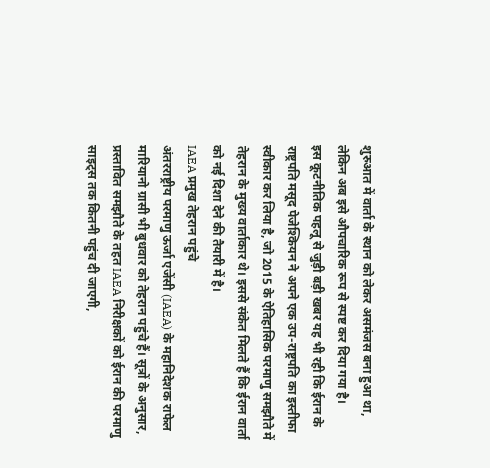शुरुआत में वार्ता के स्थान को लेकर असमंजस बना हुआ था, लेकिन अब इसे औपचारिक रूप से स्पष्ट कर दिया गया है।
इस कूटनीतिक पहलू से जुड़ी बड़ी खबर यह भी रही कि ईरान के राष्ट्रपति मसूद पेजेश्कियन ने अपने एक उप-राष्ट्रपति का इस्तीफा स्वीकार कर लिया है, जो 2015 के ऐतिहासिक परमाणु समझौते में तेहरान के मुख्य वार्ताकार थे। इससे संकेत मिलते हैं कि ईरान वार्ता को नई दिशा देने की तैयारी में है।
IAEA प्रमुख तेहरान पहुंचे
अंतरराष्ट्रीय परमाणु ऊर्जा एजेंसी (IAEA) के महानिदेशक राफेल मारियानो ग्रासी भी बुधवार को तेहरान पहुंचे हैं। सूत्रों के अनुसार, प्रस्तावित समझौते के तहत IAEA निरीक्षकों को ईरान की परमाणु साइट्स तक कितनी पहुंच दी जाएगी,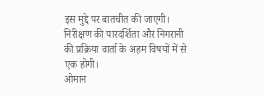इस मुद्दे पर बातचीत की जाएगी। निरीक्षण की पारदर्शिता और निगरानी की प्रक्रिया वार्ता के अहम विषयों में से एक होगी।
ओमान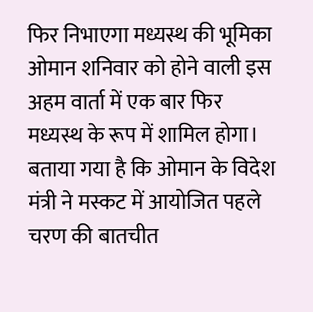फिर निभाएगा मध्यस्थ की भूमिका
ओमान शनिवार को होने वाली इस अहम वार्ता में एक बार फिर मध्यस्थ के रूप में शामिल होगा। बताया गया है कि ओमान के विदेश मंत्री ने मस्कट में आयोजित पहले चरण की बातचीत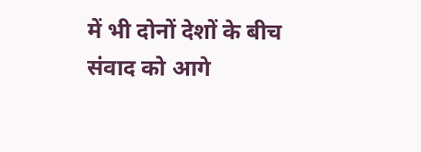में भी दोनों देशों के बीच संवाद को आगे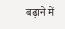बढ़ाने में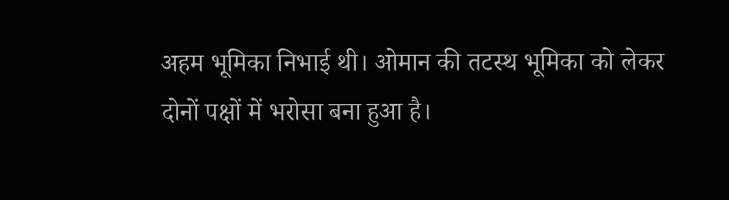अहम भूमिका निभाई थी। ओमान की तटस्थ भूमिका को लेकर दोनों पक्षों में भरोसा बना हुआ है।